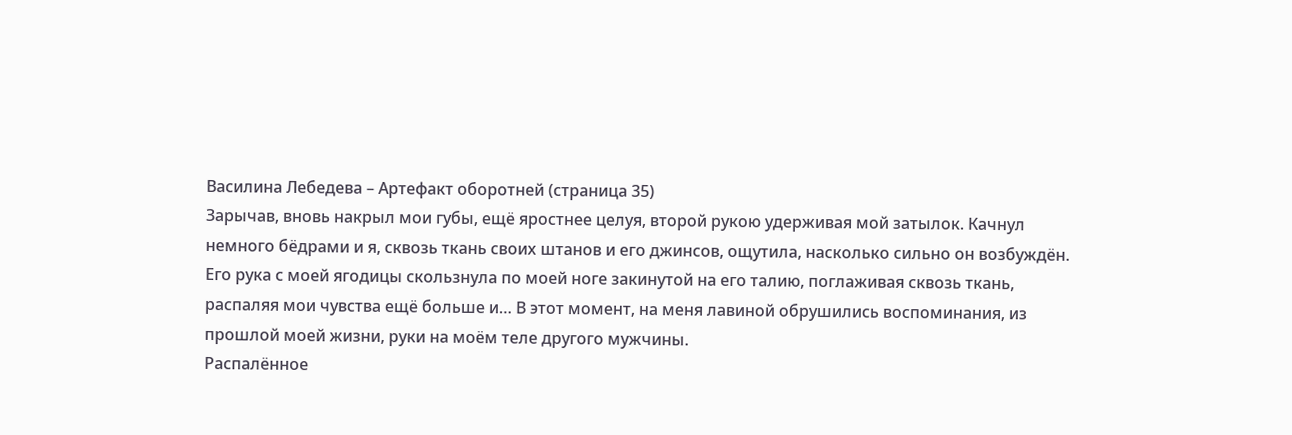Василина Лебедева – Артефакт оборотней (страница 35)
Зарычав, вновь накрыл мои губы, ещё яростнее целуя, второй рукою удерживая мой затылок. Качнул немного бёдрами и я, сквозь ткань своих штанов и его джинсов, ощутила, насколько сильно он возбуждён.
Его рука с моей ягодицы скользнула по моей ноге закинутой на его талию, поглаживая сквозь ткань, распаляя мои чувства ещё больше и… В этот момент, на меня лавиной обрушились воспоминания, из прошлой моей жизни, руки на моём теле другого мужчины.
Распалённое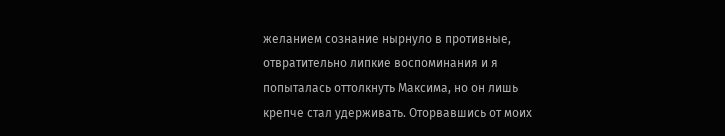желанием сознание нырнуло в противные, отвратительно липкие воспоминания и я попыталась оттолкнуть Максима, но он лишь крепче стал удерживать. Оторвавшись от моих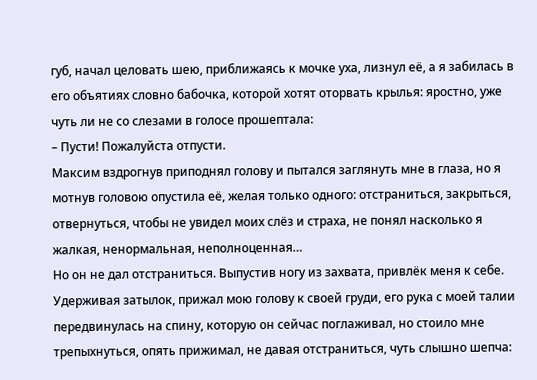губ, начал целовать шею, приближаясь к мочке уха, лизнул её, а я забилась в его объятиях словно бабочка, которой хотят оторвать крылья: яростно, уже чуть ли не со слезами в голосе прошептала:
– Пусти! Пожалуйста отпусти.
Максим вздрогнув приподнял голову и пытался заглянуть мне в глаза, но я мотнув головою опустила её, желая только одного: отстраниться, закрыться, отвернуться, чтобы не увидел моих слёз и страха, не понял насколько я жалкая, ненормальная, неполноценная…
Но он не дал отстраниться. Выпустив ногу из захвата, привлёк меня к себе. Удерживая затылок, прижал мою голову к своей груди, его рука с моей талии передвинулась на спину, которую он сейчас поглаживал, но стоило мне трепыхнуться, опять прижимал, не давая отстраниться, чуть слышно шепча: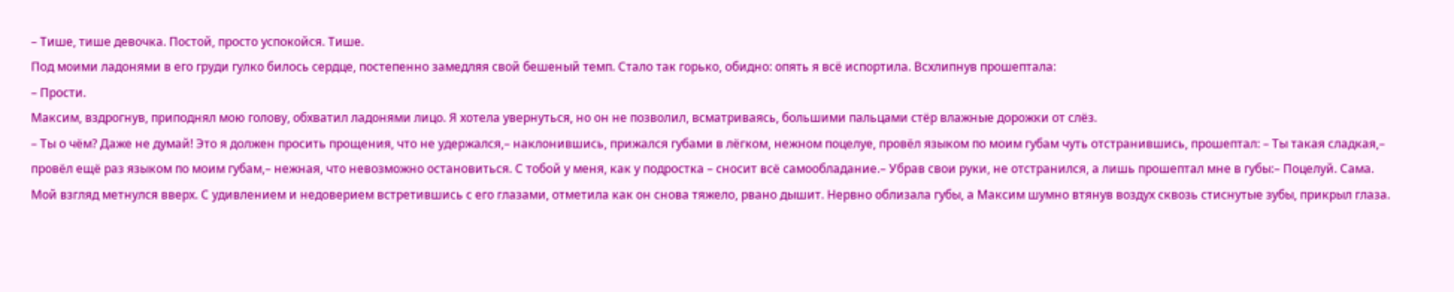– Тише, тише девочка. Постой, просто успокойся. Тише.
Под моими ладонями в его груди гулко билось сердце, постепенно замедляя свой бешеный темп. Стало так горько, обидно: опять я всё испортила. Всхлипнув прошептала:
– Прости.
Максим, вздрогнув, приподнял мою голову, обхватил ладонями лицо. Я хотела увернуться, но он не позволил, всматриваясь, большими пальцами стёр влажные дорожки от слёз.
– Ты о чём? Даже не думай! Это я должен просить прощения, что не удержался,– наклонившись, прижался губами в лёгком, нежном поцелуе, провёл языком по моим губам чуть отстранившись, прошептал: – Ты такая сладкая,– провёл ещё раз языком по моим губам,– нежная, что невозможно остановиться. С тобой у меня, как у подростка – сносит всё самообладание.– Убрав свои руки, не отстранился, а лишь прошептал мне в губы:– Поцелуй. Сама.
Мой взгляд метнулся вверх. С удивлением и недоверием встретившись с его глазами, отметила как он снова тяжело, рвано дышит. Нервно облизала губы, а Максим шумно втянув воздух сквозь стиснутые зубы, прикрыл глаза.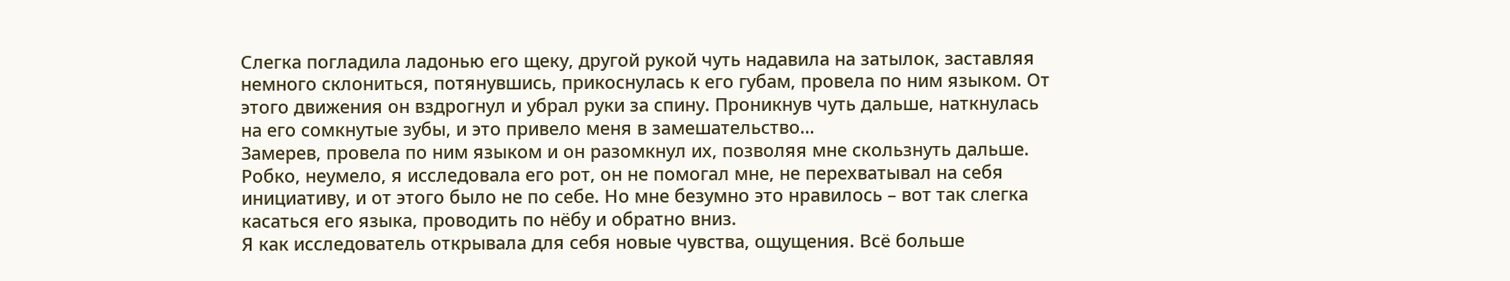Слегка погладила ладонью его щеку, другой рукой чуть надавила на затылок, заставляя немного склониться, потянувшись, прикоснулась к его губам, провела по ним языком. От этого движения он вздрогнул и убрал руки за спину. Проникнув чуть дальше, наткнулась на его сомкнутые зубы, и это привело меня в замешательство…
Замерев, провела по ним языком и он разомкнул их, позволяя мне скользнуть дальше. Робко, неумело, я исследовала его рот, он не помогал мне, не перехватывал на себя инициативу, и от этого было не по себе. Но мне безумно это нравилось – вот так слегка касаться его языка, проводить по нёбу и обратно вниз.
Я как исследователь открывала для себя новые чувства, ощущения. Всё больше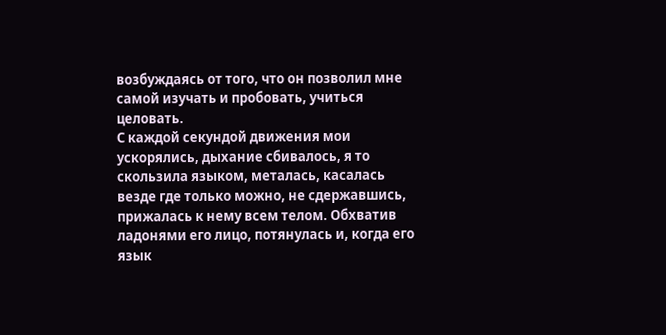возбуждаясь от того, что он позволил мне самой изучать и пробовать, учиться целовать.
С каждой секундой движения мои ускорялись, дыхание сбивалось, я то скользила языком, металась, касалась везде где только можно, не сдержавшись, прижалась к нему всем телом. Обхватив ладонями его лицо, потянулась и, когда его язык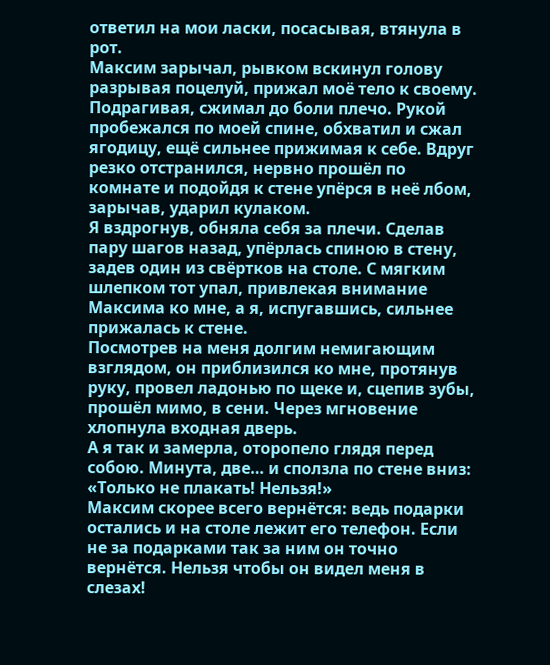ответил на мои ласки, посасывая, втянула в рот.
Максим зарычал, рывком вскинул голову разрывая поцелуй, прижал моё тело к своему. Подрагивая, сжимал до боли плечо. Рукой пробежался по моей спине, обхватил и сжал ягодицу, ещё сильнее прижимая к себе. Вдруг резко отстранился, нервно прошёл по комнате и подойдя к стене упёрся в неё лбом, зарычав, ударил кулаком.
Я вздрогнув, обняла себя за плечи. Сделав пару шагов назад, упёрлась спиною в стену, задев один из свёртков на столе. С мягким шлепком тот упал, привлекая внимание Максима ко мне, а я, испугавшись, сильнее прижалась к стене.
Посмотрев на меня долгим немигающим взглядом, он приблизился ко мне, протянув руку, провел ладонью по щеке и, сцепив зубы, прошёл мимо, в сени. Через мгновение хлопнула входная дверь.
А я так и замерла, оторопело глядя перед собою. Минута, две… и сползла по стене вниз: «Только не плакать! Нельзя!»
Максим скорее всего вернётся: ведь подарки остались и на столе лежит его телефон. Если не за подарками так за ним он точно вернётся. Нельзя чтобы он видел меня в слезах!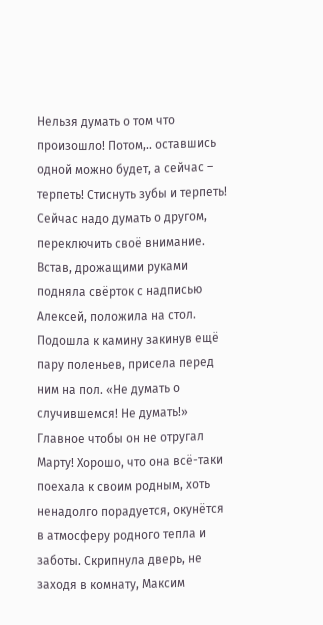Нельзя думать о том что произошло! Потом,.. оставшись одной можно будет, а сейчас – терпеть! Стиснуть зубы и терпеть! Сейчас надо думать о другом, переключить своё внимание.
Встав, дрожащими руками подняла свёрток с надписью Алексей, положила на стол. Подошла к камину закинув ещё пару поленьев, присела перед ним на пол. «Не думать о случившемся! Не думать!»
Главное чтобы он не отругал Марту! Хорошо, что она всё-таки поехала к своим родным, хоть ненадолго порадуется, окунётся в атмосферу родного тепла и заботы. Скрипнула дверь, не заходя в комнату, Максим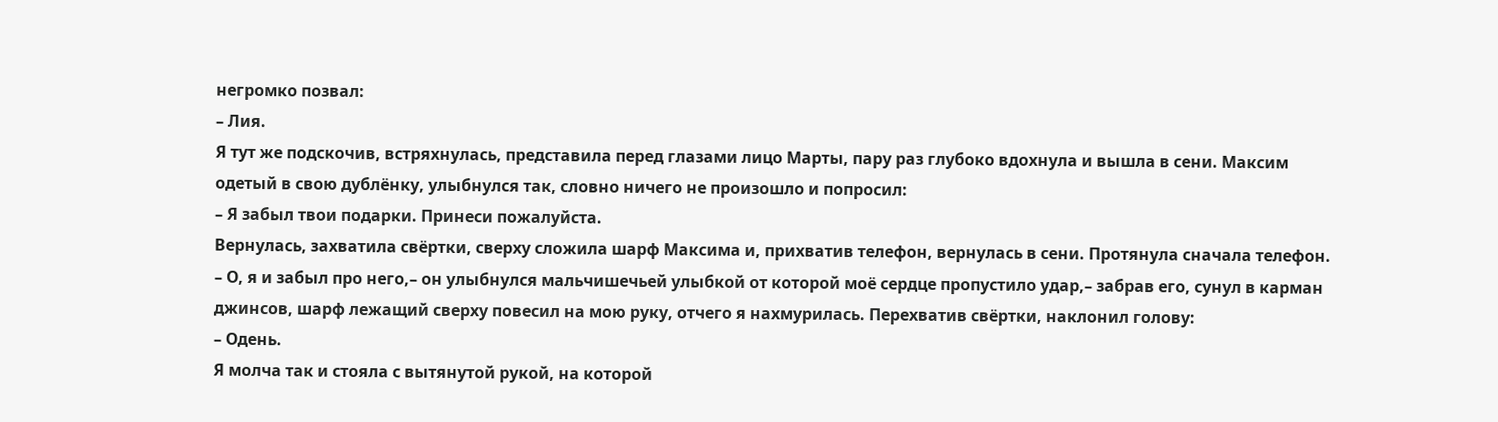негромко позвал:
– Лия.
Я тут же подскочив, встряхнулась, представила перед глазами лицо Марты, пару раз глубоко вдохнула и вышла в сени. Максим одетый в свою дублёнку, улыбнулся так, словно ничего не произошло и попросил:
– Я забыл твои подарки. Принеси пожалуйста.
Вернулась, захватила свёртки, сверху сложила шарф Максима и, прихватив телефон, вернулась в сени. Протянула сначала телефон.
– О, я и забыл про него,– он улыбнулся мальчишечьей улыбкой от которой моё сердце пропустило удар,– забрав его, сунул в карман джинсов, шарф лежащий сверху повесил на мою руку, отчего я нахмурилась. Перехватив свёртки, наклонил голову:
– Одень.
Я молча так и стояла с вытянутой рукой, на которой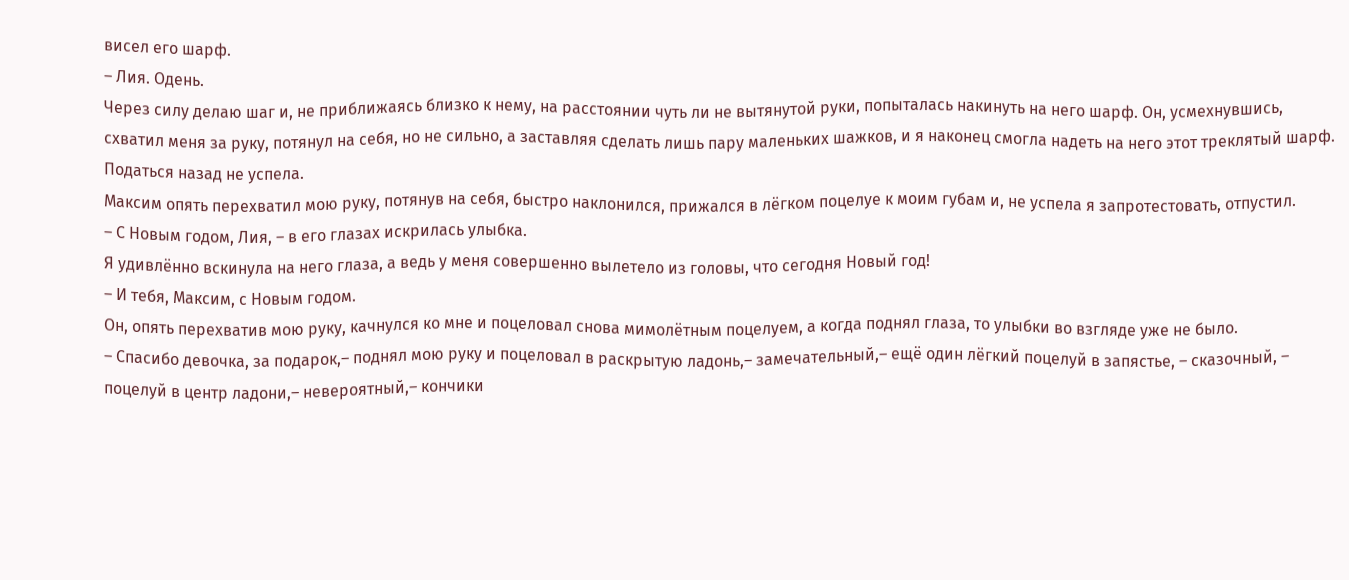висел его шарф.
– Лия. Одень.
Через силу делаю шаг и, не приближаясь близко к нему, на расстоянии чуть ли не вытянутой руки, попыталась накинуть на него шарф. Он, усмехнувшись, схватил меня за руку, потянул на себя, но не сильно, а заставляя сделать лишь пару маленьких шажков, и я наконец смогла надеть на него этот треклятый шарф. Податься назад не успела.
Максим опять перехватил мою руку, потянув на себя, быстро наклонился, прижался в лёгком поцелуе к моим губам и, не успела я запротестовать, отпустил.
– С Новым годом, Лия, – в его глазах искрилась улыбка.
Я удивлённо вскинула на него глаза, а ведь у меня совершенно вылетело из головы, что сегодня Новый год!
– И тебя, Максим, с Новым годом.
Он, опять перехватив мою руку, качнулся ко мне и поцеловал снова мимолётным поцелуем, а когда поднял глаза, то улыбки во взгляде уже не было.
– Спасибо девочка, за подарок,– поднял мою руку и поцеловал в раскрытую ладонь,– замечательный,– ещё один лёгкий поцелуй в запястье, – сказочный, – поцелуй в центр ладони,– невероятный,– кончики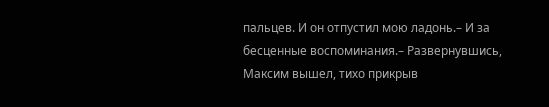пальцев. И он отпустил мою ладонь.– И за бесценные воспоминания.– Развернувшись, Максим вышел, тихо прикрыв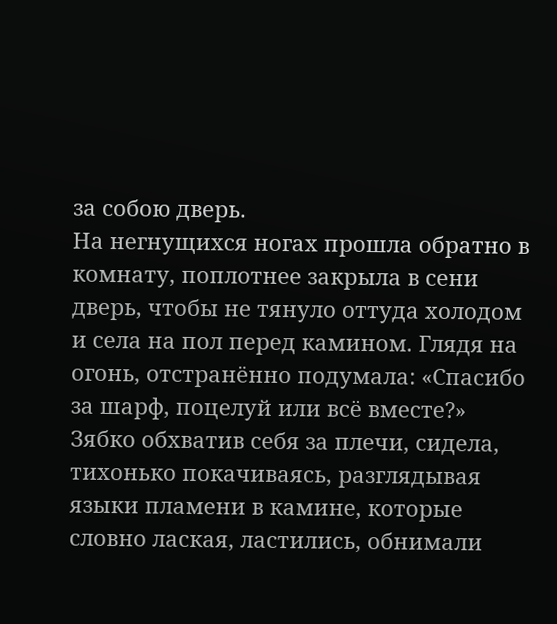за собою дверь.
На негнущихся ногах прошла обратно в комнату, поплотнее закрыла в сени дверь, чтобы не тянуло оттуда холодом и села на пол перед камином. Глядя на огонь, отстранённо подумала: «Спасибо за шарф, поцелуй или всё вместе?» Зябко обхватив себя за плечи, сидела, тихонько покачиваясь, разглядывая языки пламени в камине, которые словно лаская, ластились, обнимали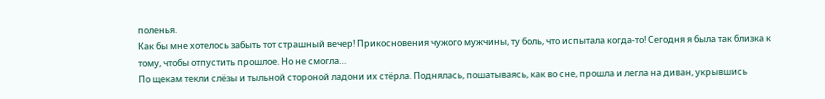поленья.
Как бы мне хотелось забыть тот страшный вечер! Прикосновения чужого мужчины, ту боль, что испытала когда-то! Сегодня я была так близка к тому, чтобы отпустить прошлое. Но не смогла…
По щекам текли слёзы и тыльной стороной ладони их стёрла. Поднялась, пошатываясь, как во сне, прошла и легла на диван, укрывшись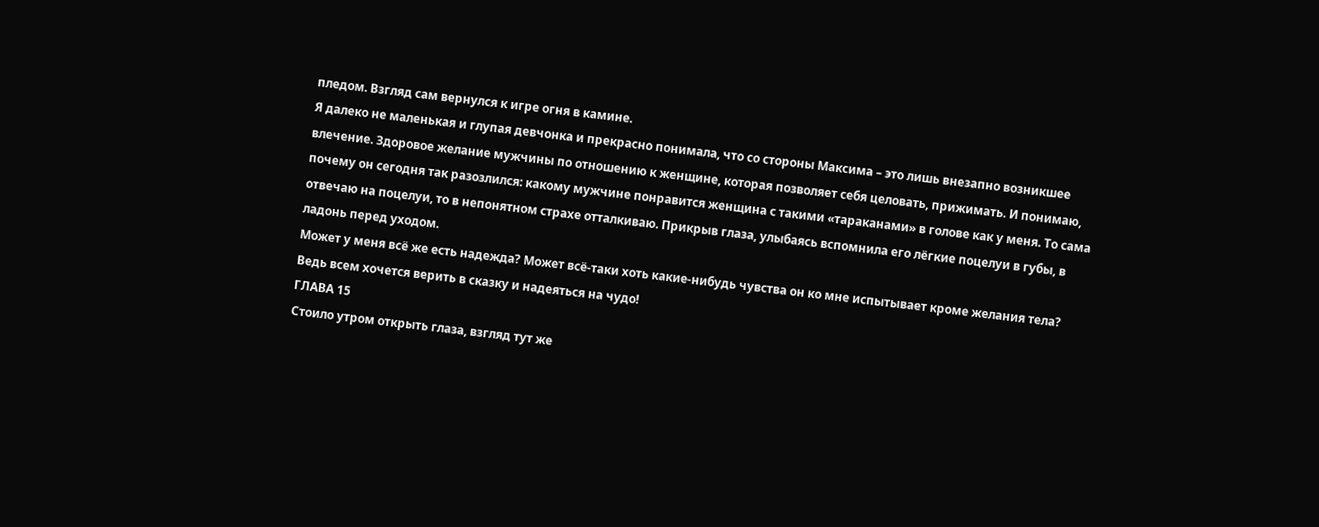пледом. Взгляд сам вернулся к игре огня в камине.
Я далеко не маленькая и глупая девчонка и прекрасно понимала, что со стороны Максима – это лишь внезапно возникшее влечение. Здоровое желание мужчины по отношению к женщине, которая позволяет себя целовать, прижимать. И понимаю, почему он сегодня так разозлился: какому мужчине понравится женщина с такими «тараканами» в голове как у меня. То сама отвечаю на поцелуи, то в непонятном страхе отталкиваю. Прикрыв глаза, улыбаясь вспомнила его лёгкие поцелуи в губы, в ладонь перед уходом.
Может у меня всё же есть надежда? Может всё-таки хоть какие-нибудь чувства он ко мне испытывает кроме желания тела? Ведь всем хочется верить в сказку и надеяться на чудо!
ГЛАВА 15
Стоило утром открыть глаза, взгляд тут же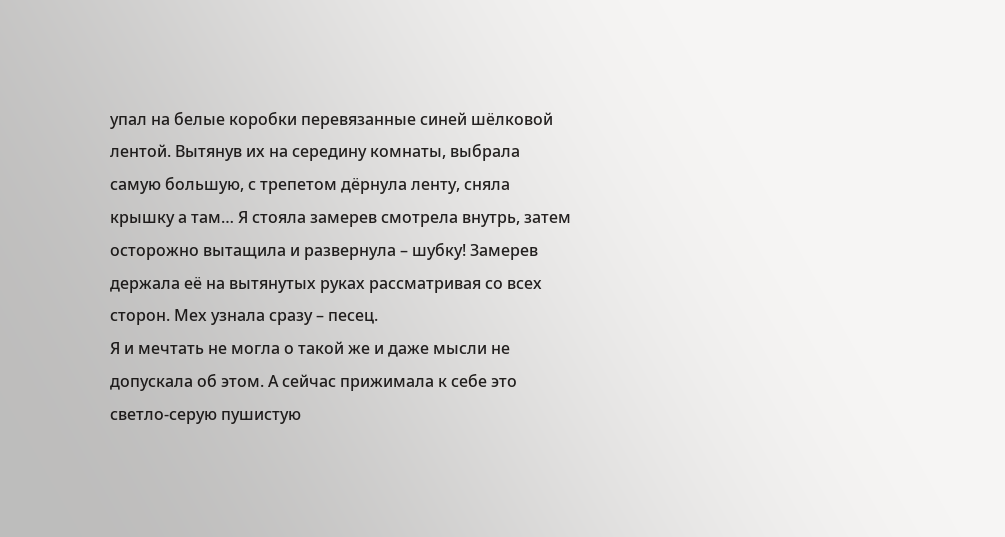упал на белые коробки перевязанные синей шёлковой лентой. Вытянув их на середину комнаты, выбрала самую большую, с трепетом дёрнула ленту, сняла крышку а там… Я стояла замерев смотрела внутрь, затем осторожно вытащила и развернула – шубку! Замерев держала её на вытянутых руках рассматривая со всех сторон. Мех узнала сразу – песец.
Я и мечтать не могла о такой же и даже мысли не допускала об этом. А сейчас прижимала к себе это светло-серую пушистую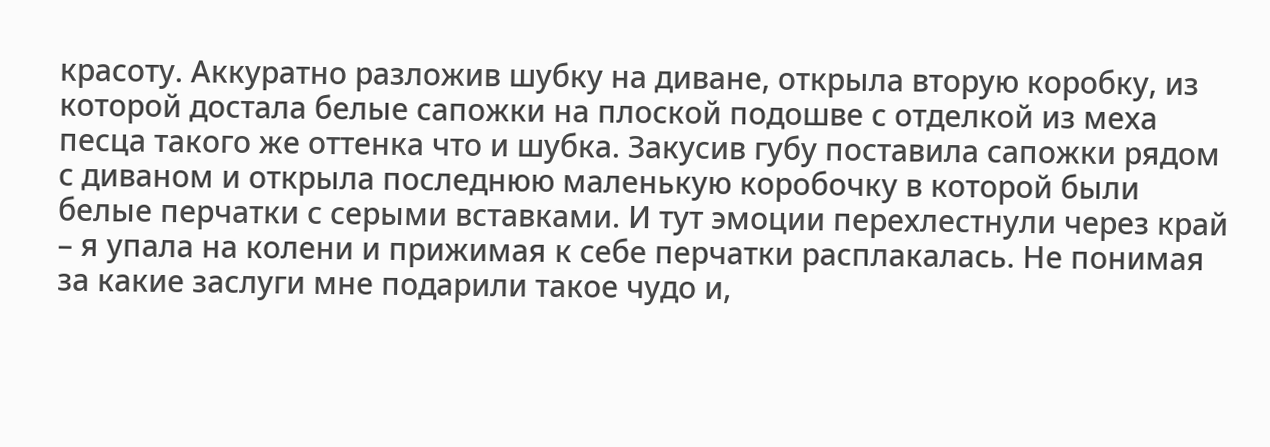красоту. Аккуратно разложив шубку на диване, открыла вторую коробку, из которой достала белые сапожки на плоской подошве с отделкой из меха песца такого же оттенка что и шубка. Закусив губу поставила сапожки рядом с диваном и открыла последнюю маленькую коробочку в которой были белые перчатки с серыми вставками. И тут эмоции перехлестнули через край – я упала на колени и прижимая к себе перчатки расплакалась. Не понимая за какие заслуги мне подарили такое чудо и,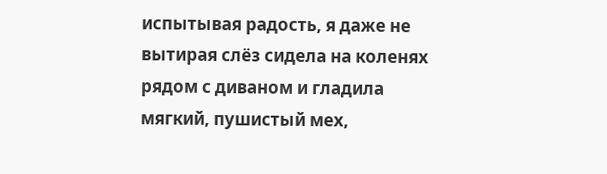испытывая радость, я даже не вытирая слёз сидела на коленях рядом с диваном и гладила мягкий, пушистый мех,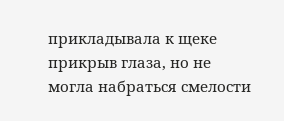прикладывала к щеке прикрыв глаза, но не могла набраться смелости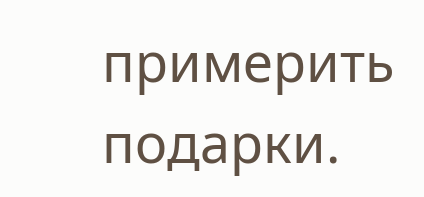примерить подарки.